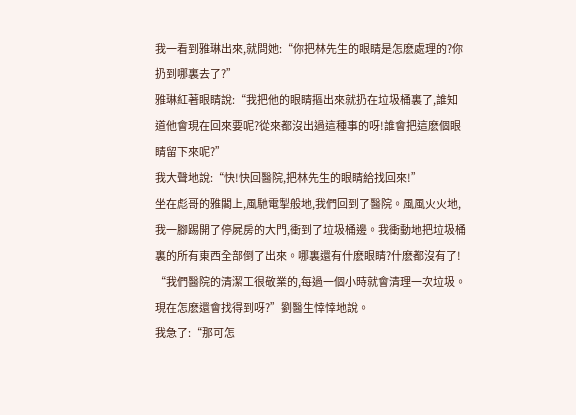我一看到雅琳出來,就問她:“你把林先生的眼睛是怎麽處理的?你扔到哪裏去了?”
雅琳紅著眼睛說:“我把他的眼睛摳出來就扔在垃圾桶裏了,誰知道他會現在回來要呢?從來都沒出過這種事的呀!誰會把這麽個眼睛留下來呢?”
我大聲地說:“快!快回醫院,把林先生的眼睛給找回來!”
坐在彪哥的雅閣上,風馳電掣般地,我們回到了醫院。風風火火地,我一腳踢開了停屍房的大門,衝到了垃圾桶邊。我衝動地把垃圾桶裏的所有東西全部倒了出來。哪裏還有什麽眼睛?什麽都沒有了!
“我們醫院的清潔工很敬業的,每過一個小時就會清理一次垃圾。現在怎麽還會找得到呀?”劉醫生悻悻地說。
我急了:“那可怎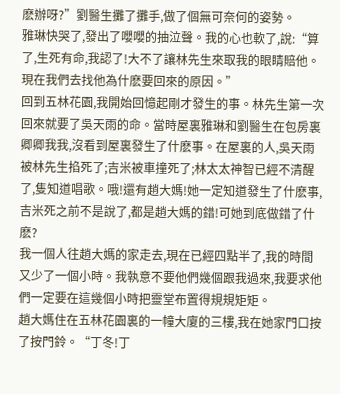麽辦呀?”劉醫生攤了攤手,做了個無可奈何的姿勢。
雅琳快哭了,發出了嚶嚶的抽泣聲。我的心也軟了,說:“算了,生死有命,我認了!大不了讓林先生來取我的眼睛賠他。現在我們去找他為什麽要回來的原因。”
回到五林花園,我開始回憶起剛才發生的事。林先生第一次回來就要了吳天雨的命。當時屋裏雅琳和劉醫生在包房裏卿卿我我,沒看到屋裏發生了什麽事。在屋裏的人,吳天雨被林先生掐死了;吉米被車撞死了;林太太神智已經不清醒了,隻知道唱歌。哦!還有趙大媽!她一定知道發生了什麽事,吉米死之前不是說了,都是趙大媽的錯!可她到底做錯了什麽?
我一個人往趙大媽的家走去,現在已經四點半了,我的時間又少了一個小時。我執意不要他們幾個跟我過來,我要求他們一定要在這幾個小時把靈堂布置得規規矩矩。
趙大媽住在五林花園裏的一幢大廈的三樓,我在她家門口按了按門鈴。“丁冬!丁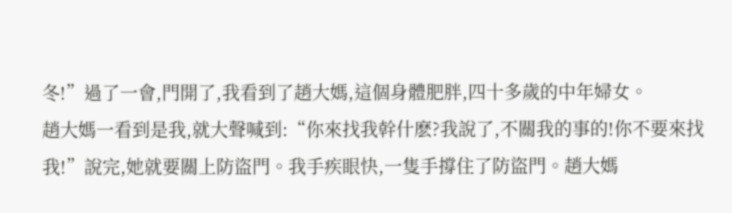冬!”過了一會,門開了,我看到了趙大媽,這個身體肥胖,四十多歲的中年婦女。
趙大媽一看到是我,就大聲喊到:“你來找我幹什麽?我說了,不關我的事的!你不要來找我!”說完,她就要關上防盜門。我手疾眼快,一隻手撐住了防盜門。趙大媽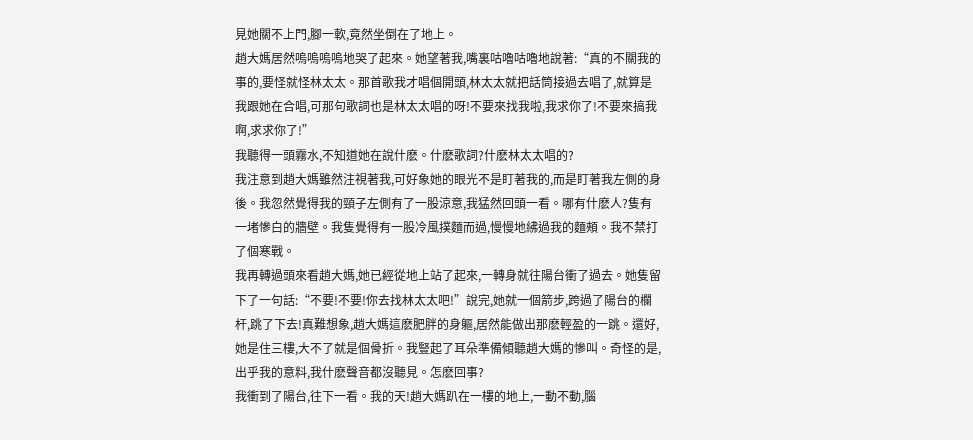見她關不上門,腳一軟,竟然坐倒在了地上。
趙大媽居然嗚嗚嗚嗚地哭了起來。她望著我,嘴裏咕嚕咕嚕地說著:“真的不關我的事的,要怪就怪林太太。那首歌我才唱個開頭,林太太就把話筒接過去唱了,就算是我跟她在合唱,可那句歌詞也是林太太唱的呀!不要來找我啦,我求你了!不要來搞我啊,求求你了!”
我聽得一頭霧水,不知道她在說什麽。什麽歌詞?什麽林太太唱的?
我注意到趙大媽雖然注視著我,可好象她的眼光不是盯著我的,而是盯著我左側的身後。我忽然覺得我的頸子左側有了一股涼意,我猛然回頭一看。哪有什麽人?隻有一堵慘白的牆壁。我隻覺得有一股冷風撲麵而過,慢慢地紼過我的麵頰。我不禁打了個寒戰。
我再轉過頭來看趙大媽,她已經從地上站了起來,一轉身就往陽台衝了過去。她隻留下了一句話:“不要!不要!你去找林太太吧!”說完,她就一個箭步,跨過了陽台的欄杆,跳了下去!真難想象,趙大媽這麽肥胖的身軀,居然能做出那麽輕盈的一跳。還好,她是住三樓,大不了就是個骨折。我豎起了耳朵準備傾聽趙大媽的慘叫。奇怪的是,出乎我的意料,我什麽聲音都沒聽見。怎麽回事?
我衝到了陽台,往下一看。我的天!趙大媽趴在一樓的地上,一動不動,腦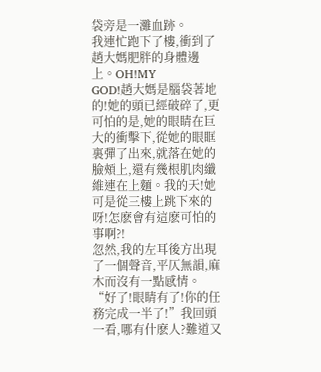袋旁是一灘血跡。
我連忙跑下了樓,衝到了趙大媽肥胖的身體邊上。OH!MY
GOD!趙大媽是腦袋著地的!她的頭已經破碎了,更可怕的是,她的眼睛在巨大的衝擊下,從她的眼眶裏彈了出來,就落在她的臉頰上,還有幾根肌肉纖維連在上麵。我的天!她可是從三樓上跳下來的呀!怎麽會有這麽可怕的事啊?!
忽然,我的左耳後方出現了一個聲音,平仄無韻,麻木而沒有一點感情。“好了!眼睛有了!你的任務完成一半了!”我回頭一看,哪有什麽人?難道又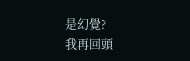是幻覺?
我再回頭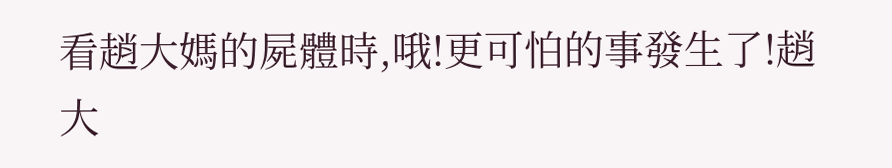看趙大媽的屍體時,哦!更可怕的事發生了!趙大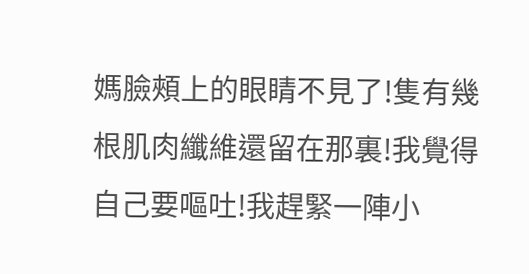媽臉頰上的眼睛不見了!隻有幾根肌肉纖維還留在那裏!我覺得自己要嘔吐!我趕緊一陣小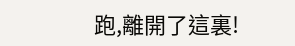跑,離開了這裏!